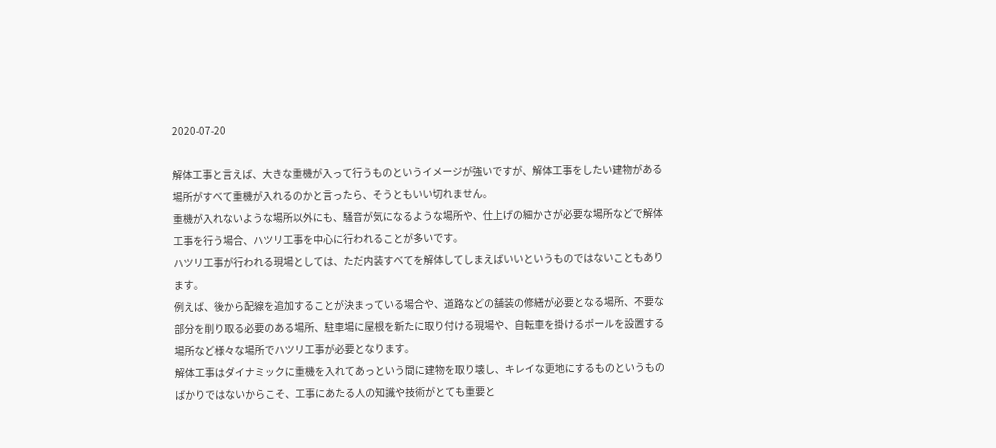2020-07-20

解体工事と言えば、大きな重機が入って行うものというイメージが強いですが、解体工事をしたい建物がある場所がすべて重機が入れるのかと言ったら、そうともいい切れません。
重機が入れないような場所以外にも、騒音が気になるような場所や、仕上げの細かさが必要な場所などで解体工事を行う場合、ハツリ工事を中心に行われることが多いです。
ハツリ工事が行われる現場としては、ただ内装すべてを解体してしまえばいいというものではないこともあります。
例えば、後から配線を追加することが決まっている場合や、道路などの舗装の修繕が必要となる場所、不要な部分を削り取る必要のある場所、駐車場に屋根を新たに取り付ける現場や、自転車を掛けるポールを設置する場所など様々な場所でハツリ工事が必要となります。
解体工事はダイナミックに重機を入れてあっという間に建物を取り壊し、キレイな更地にするものというものばかりではないからこそ、工事にあたる人の知識や技術がとても重要と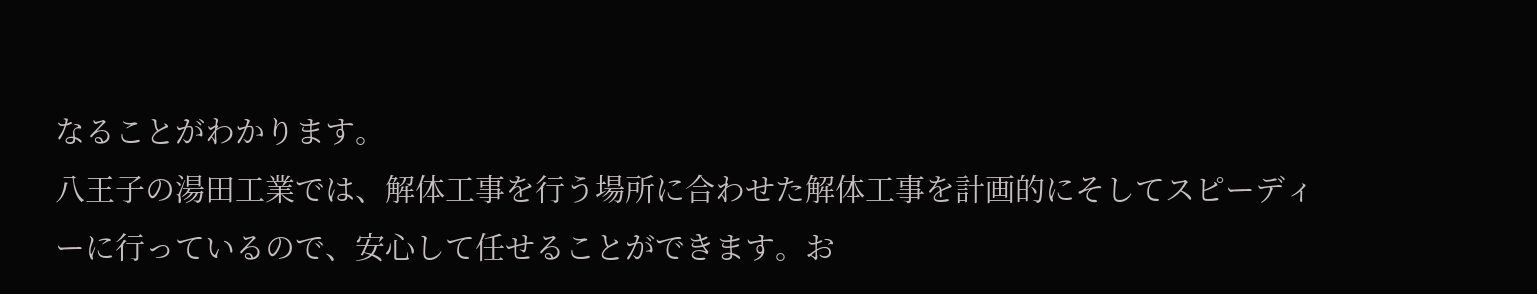なることがわかります。
八王子の湯田工業では、解体工事を行う場所に合わせた解体工事を計画的にそしてスピーディーに行っているので、安心して任せることができます。お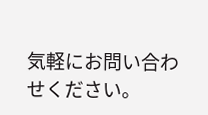気軽にお問い合わせください。